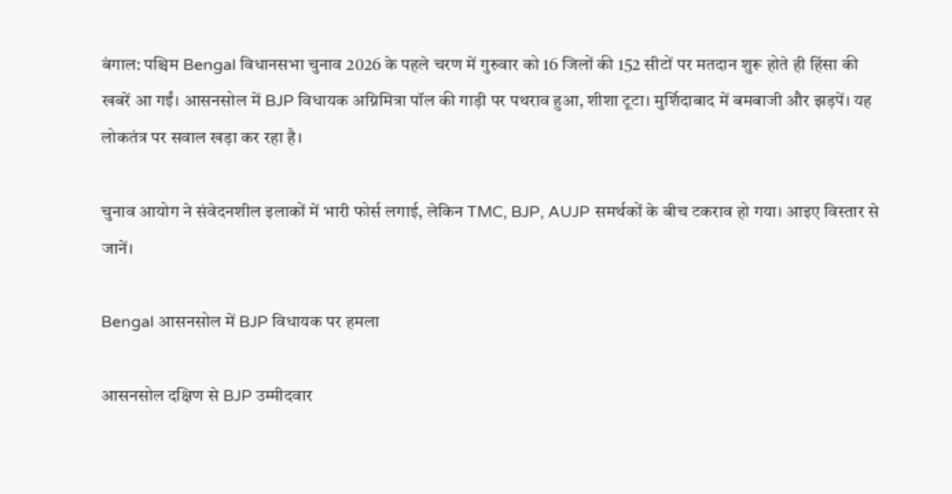बंगाल: पश्चिम Bengal विधानसभा चुनाव 2026 के पहले चरण में गुरुवार को 16 जिलों की 152 सीटों पर मतदान शुरू होते ही हिंसा की खबरें आ गईं। आसनसोल में BJP विधायक अग्निमित्रा पॉल की गाड़ी पर पथराव हुआ, शीशा टूटा। मुर्शिदाबाद में बमबाजी और झड़पें। यह लोकतंत्र पर सवाल खड़ा कर रहा है।

चुनाव आयोग ने संवेदनशील इलाकों में भारी फोर्स लगाई, लेकिन TMC, BJP, AUJP समर्थकों के बीच टकराव हो गया। आइए विस्तार से जानें।

Bengal आसनसोल में BJP विधायक पर हमला

आसनसोल दक्षिण से BJP उम्मीदवार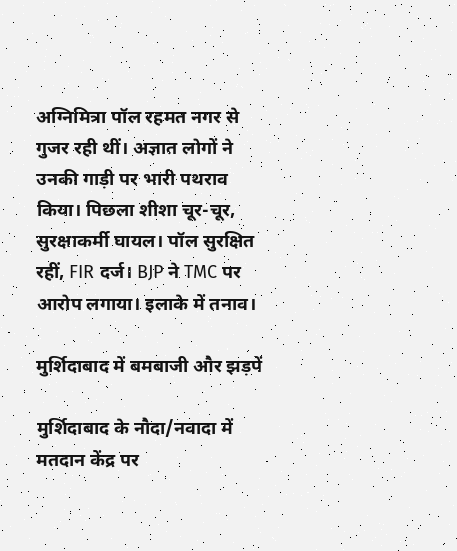अग्निमित्रा पॉल रहमत नगर से गुजर रही थीं। अज्ञात लोगों ने उनकी गाड़ी पर भारी पथराव किया। पिछला शीशा चूर-चूर, सुरक्षाकर्मी घायल। पॉल सुरक्षित रहीं, FIR दर्ज। BJP ने TMC पर आरोप लगाया। इलाके में तनाव।

मुर्शिदाबाद में बमबाजी और झड़पें

मुर्शिदाबाद के नौदा/नवादा में मतदान केंद्र पर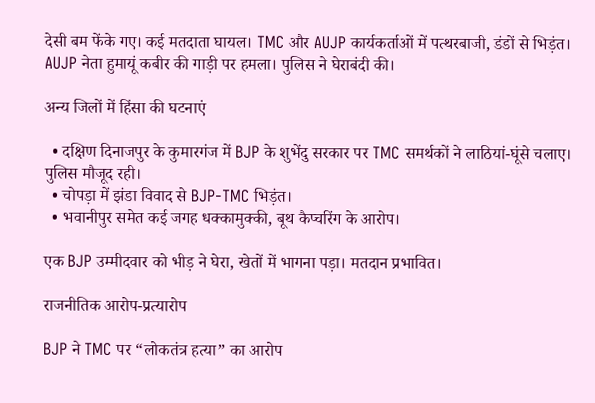देसी बम फेंके गए। कई मतदाता घायल। TMC और AUJP कार्यकर्ताओं में पत्थरबाजी, डंडों से भिड़ंत। AUJP नेता हुमायूं कबीर की गाड़ी पर हमला। पुलिस ने घेराबंदी की।

अन्य जिलों में हिंसा की घटनाएं

  • दक्षिण दिनाजपुर के कुमारगंज में BJP के शुभेंदु सरकार पर TMC समर्थकों ने लाठियां-घूंसे चलाए। पुलिस मौजूद रही।
  • चोपड़ा में झंडा विवाद से BJP-TMC भिड़ंत।
  • भवानीपुर समेत कई जगह धक्कामुक्की, बूथ कैप्चरिंग के आरोप।

एक BJP उम्मीदवार को भीड़ ने घेरा, खेतों में भागना पड़ा। मतदान प्रभावित।

राजनीतिक आरोप-प्रत्यारोप

BJP ने TMC पर “लोकतंत्र हत्या” का आरोप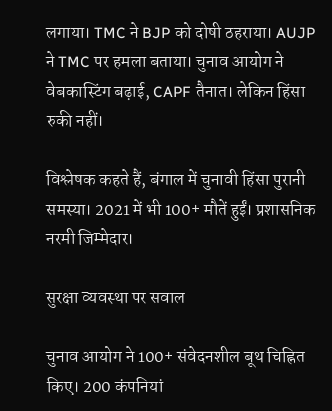लगाया। TMC ने BJP को दोषी ठहराया। AUJP ने TMC पर हमला बताया। चुनाव आयोग ने वेबकास्टिंग बढ़ाई, CAPF तैनात। लेकिन हिंसा रुकी नहीं।

विश्लेषक कहते हैं, बंगाल में चुनावी हिंसा पुरानी समस्या। 2021 में भी 100+ मौतें हुईं। प्रशासनिक नरमी जिम्मेदार।

सुरक्षा व्यवस्था पर सवाल

चुनाव आयोग ने 100+ संवेदनशील बूथ चिह्नित किए। 200 कंपनियां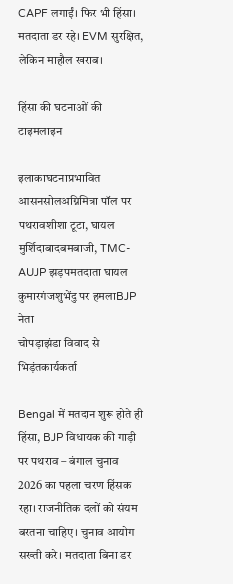CAPF लगाईं। फिर भी हिंसा। मतदाता डर रहे। EVM सुरक्षित, लेकिन माहौल खराब।

हिंसा की घटनाओं की टाइमलाइन

इलाकाघटनाप्रभावित
आसनसोलअग्निमित्रा पॉल पर पथरावशीशा टूटा, घायल
मुर्शिदाबादबमबाजी, TMC-AUJP झड़पमतदाता घायल
कुमारगंजशुभेंदु पर हमलाBJP नेता
चोपड़ाझंडा विवाद से भिड़ंतकार्यकर्ता

Bengal में मतदान शुरू होते ही हिंसा, BJP विधायक की गाड़ी पर पथराव – बंगाल चुनाव 2026 का पहला चरण हिंसक रहा। राजनीतिक दलों को संयम बरतना चाहिए। चुनाव आयोग सख्ती करे। मतदाता बिना डर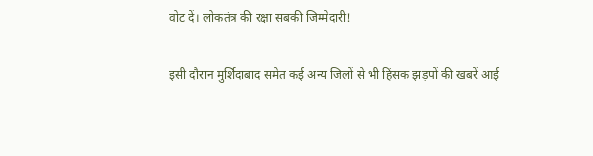वोट दें। लोकतंत्र की रक्षा सबकी जिम्मेदारी!

इसी दौरान मुर्शिदाबाद समेत कई अन्य जिलों से भी हिंसक झड़पों की खबरें आई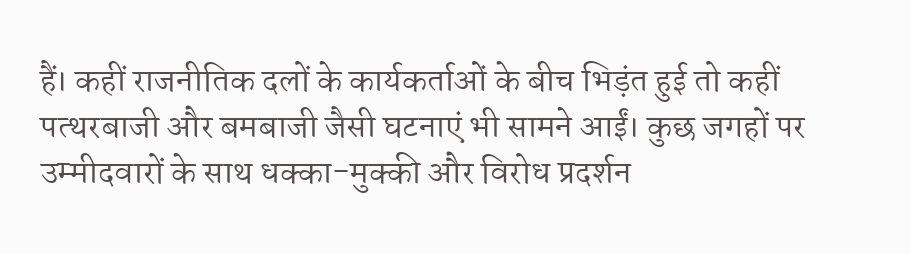हैं। कहीं राजनीतिक दलों के कार्यकर्ताओं के बीच भिड़ंत हुई तो कहीं पत्थरबाजी और बमबाजी जैसी घटनाएं भी सामने आईं। कुछ जगहों पर उम्मीदवारों के साथ धक्का-मुक्की और विरोध प्रदर्शन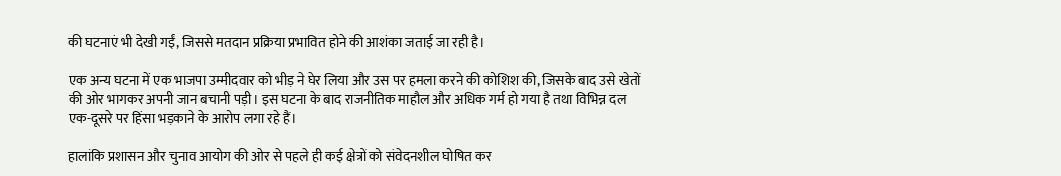की घटनाएं भी देखी गईं, जिससे मतदान प्रक्रिया प्रभावित होने की आशंका जताई जा रही है।

एक अन्य घटना में एक भाजपा उम्मीदवार को भीड़ ने घेर लिया और उस पर हमला करने की कोशिश की, जिसके बाद उसे खेतों की ओर भागकर अपनी जान बचानी पड़ी। इस घटना के बाद राजनीतिक माहौल और अधिक गर्म हो गया है तथा विभिन्न दल एक-दूसरे पर हिंसा भड़काने के आरोप लगा रहे हैं।

हालांकि प्रशासन और चुनाव आयोग की ओर से पहले ही कई क्षेत्रों को संवेदनशील घोषित कर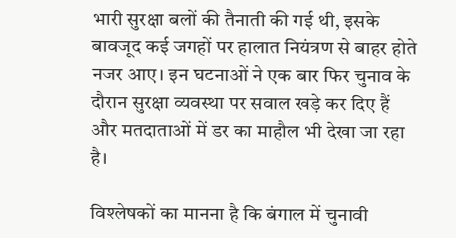भारी सुरक्षा बलों की तैनाती की गई थी, इसके बावजूद कई जगहों पर हालात नियंत्रण से बाहर होते नजर आए। इन घटनाओं ने एक बार फिर चुनाव के दौरान सुरक्षा व्यवस्था पर सवाल खड़े कर दिए हैं और मतदाताओं में डर का माहौल भी देखा जा रहा है।

विश्लेषकों का मानना है कि बंगाल में चुनावी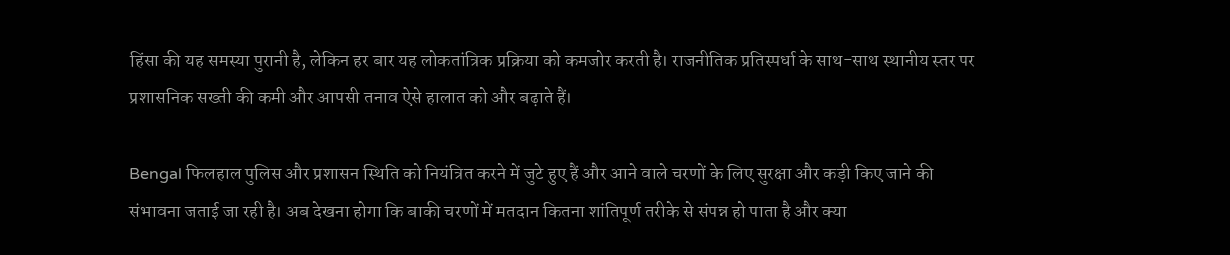हिंसा की यह समस्या पुरानी है, लेकिन हर बार यह लोकतांत्रिक प्रक्रिया को कमजोर करती है। राजनीतिक प्रतिस्पर्धा के साथ-साथ स्थानीय स्तर पर प्रशासनिक सख्ती की कमी और आपसी तनाव ऐसे हालात को और बढ़ाते हैं।

Bengal फिलहाल पुलिस और प्रशासन स्थिति को नियंत्रित करने में जुटे हुए हैं और आने वाले चरणों के लिए सुरक्षा और कड़ी किए जाने की संभावना जताई जा रही है। अब देखना होगा कि बाकी चरणों में मतदान कितना शांतिपूर्ण तरीके से संपन्न हो पाता है और क्या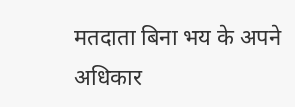मतदाता बिना भय के अपने अधिकार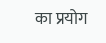का प्रयोग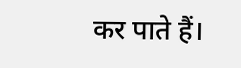कर पाते हैं।